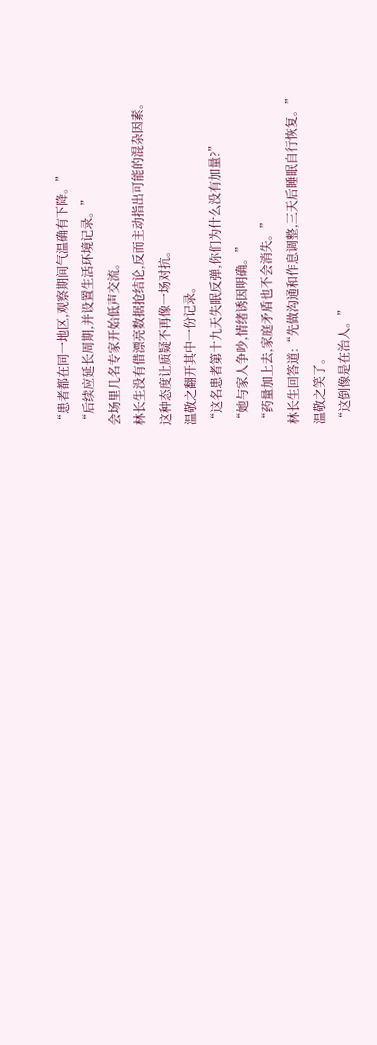“患者都在同一地区,观察期间气温确有下降。”
“后续应延长周期,并设置生活环境记录。”
会场里几名专家开始低声交流。
林长生没有借漂亮数据抢结论,反而主动指出可能的混杂因素。
这种态度让质疑不再像一场对抗。
温敬之翻开其中一份记录。
“这名患者第十九天失眠反弹,你们为什么没有加量?”
“她与家人争吵,情绪诱因明确。”
“药量加上去,家庭矛盾也不会消失。”
林长生回答道:“先做沟通和作息调整,三天后睡眠自行恢复。”
温敬之笑了。
“这倒像是在治人。”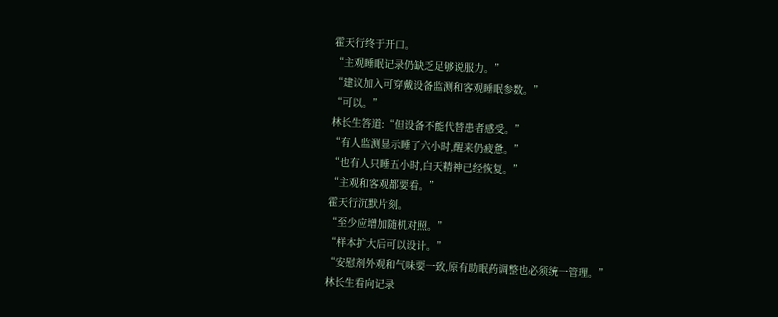霍天行终于开口。
“主观睡眠记录仍缺乏足够说服力。”
“建议加入可穿戴设备监测和客观睡眠参数。”
“可以。”
林长生答道:“但设备不能代替患者感受。”
“有人监测显示睡了六小时,醒来仍疲惫。”
“也有人只睡五小时,白天精神已经恢复。”
“主观和客观都要看。”
霍天行沉默片刻。
“至少应增加随机对照。”
“样本扩大后可以设计。”
“安慰剂外观和气味要一致,原有助眠药调整也必须统一管理。”
林长生看向记录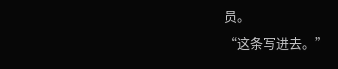员。
“这条写进去。”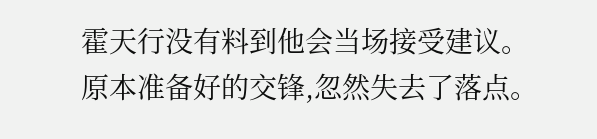霍天行没有料到他会当场接受建议。
原本准备好的交锋,忽然失去了落点。